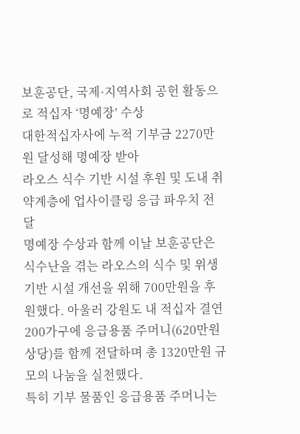보훈공단, 국제·지역사회 공헌 활동으로 적십자 ‘명예장’ 수상
대한적십자사에 누적 기부금 2270만원 달성해 명예장 받아
라오스 식수 기반 시설 후원 및 도내 취약계층에 업사이클링 응급 파우치 전달
명예장 수상과 함께 이날 보훈공단은 식수난을 겪는 라오스의 식수 및 위생 기반 시설 개선을 위해 700만원을 후원했다. 아울러 강원도 내 적십자 결연 200가구에 응급용품 주머니(620만원 상당)를 함께 전달하며 총 1320만원 규모의 나눔을 실천했다.
특히 기부 물품인 응급용품 주머니는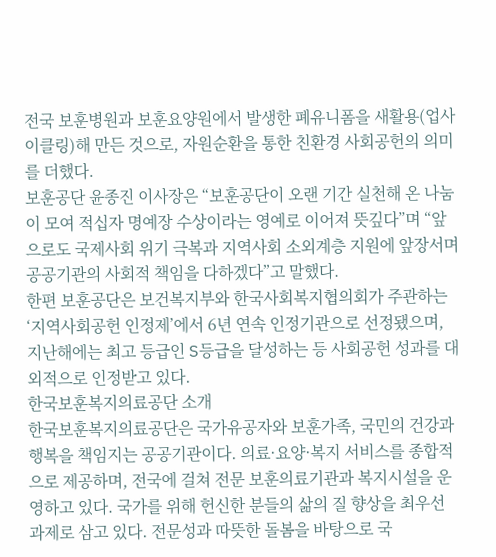전국 보훈병원과 보훈요양원에서 발생한 폐유니폼을 새활용(업사이클링)해 만든 것으로, 자원순환을 통한 친환경 사회공헌의 의미를 더했다.
보훈공단 윤종진 이사장은 “보훈공단이 오랜 기간 실천해 온 나눔이 모여 적십자 명예장 수상이라는 영예로 이어져 뜻깊다”며 “앞으로도 국제사회 위기 극복과 지역사회 소외계층 지원에 앞장서며 공공기관의 사회적 책임을 다하겠다”고 말했다.
한편 보훈공단은 보건복지부와 한국사회복지협의회가 주관하는 ‘지역사회공헌 인정제’에서 6년 연속 인정기관으로 선정됐으며, 지난해에는 최고 등급인 S등급을 달성하는 등 사회공헌 성과를 대외적으로 인정받고 있다.
한국보훈복지의료공단 소개
한국보훈복지의료공단은 국가유공자와 보훈가족, 국민의 건강과 행복을 책임지는 공공기관이다. 의료·요양·복지 서비스를 종합적으로 제공하며, 전국에 걸쳐 전문 보훈의료기관과 복지시설을 운영하고 있다. 국가를 위해 헌신한 분들의 삶의 질 향상을 최우선 과제로 삼고 있다. 전문성과 따뜻한 돌봄을 바탕으로 국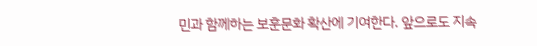민과 함께하는 보훈문화 확산에 기여한다. 앞으로도 지속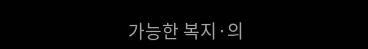가능한 복지·의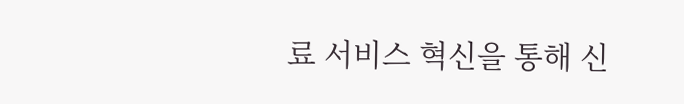료 서비스 혁신을 통해 신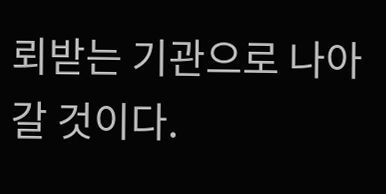뢰받는 기관으로 나아갈 것이다.